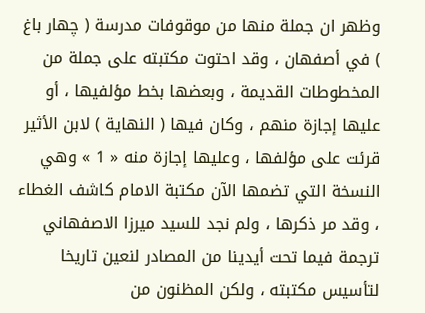وظهر ان جملة منها من موقوفات مدرسة ( چهار باغ ) في أصفهان ، وقد احتوت مكتبته على جملة من المخطوطات القديمة ، وبعضها بخط مؤلفيها ، أو عليها إجازة منهم ، وكان فيها ( النهاية ) لابن الأثير قرئت على مؤلفها ، وعليها إجازة منه « 1 » وهي النسخة التي تضمها الآن مكتبة الامام كاشف الغطاء ، وقد مر ذكرها ، ولم نجد للسيد ميرزا الاصفهاني ترجمة فيما تحت أيدينا من المصادر لنعين تاريخا لتأسيس مكتبته ، ولكن المظنون من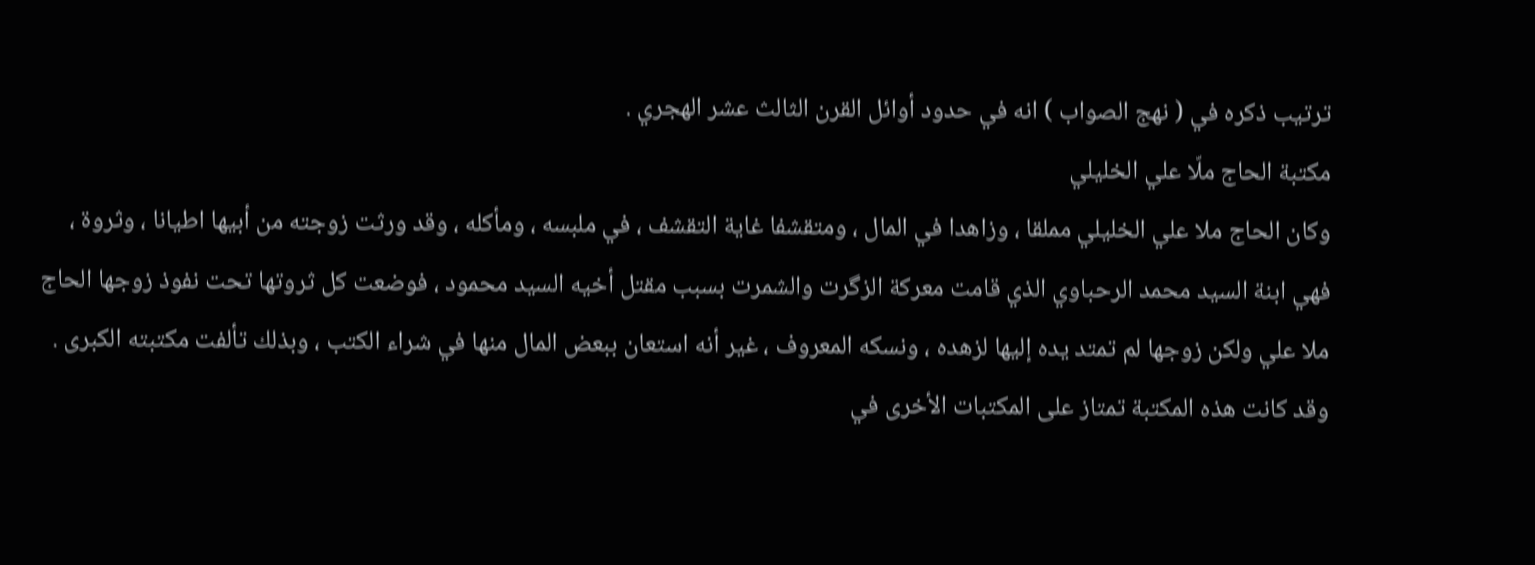ترتيب ذكره في ( نهج الصواب ) انه في حدود أوائل القرن الثالث عشر الهجري .
مكتبة الحاج ملّا علي الخليلي
وكان الحاج ملا علي الخليلي مملقا ، وزاهدا في المال ، ومتقشفا غاية التقشف ، في ملبسه ، ومأكله ، وقد ورثت زوجته من أبيها اطيانا ، وثروة ، فهي ابنة السيد محمد الرحباوي الذي قامت معركة الزگرت والشمرت بسبب مقتل أخيه السيد محمود ، فوضعت كل ثروتها تحت نفوذ زوجها الحاج ملا علي ولكن زوجها لم تمتد يده إليها لزهده ، ونسكه المعروف ، غير أنه استعان ببعض المال منها في شراء الكتب ، وبذلك تألفت مكتبته الكبرى .
وقد كانت هذه المكتبة تمتاز على المكتبات الأخرى في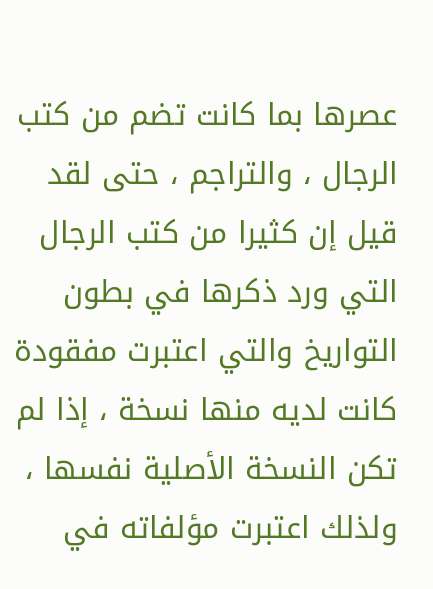عصرها بما كانت تضم من كتب الرجال ، والتراجم ، حتى لقد قيل إن كثيرا من كتب الرجال التي ورد ذكرها في بطون التواريخ والتي اعتبرت مفقودة كانت لديه منها نسخة ، إذا لم تكن النسخة الأصلية نفسها ، ولذلك اعتبرت مؤلفاته في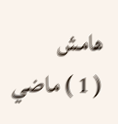هامش
( 1 ) ماضي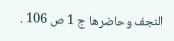النجف وحاضرها ج 1 ص 106 .